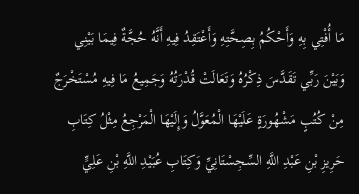مَا أُفْتِي بِهِ وَأَحْكُمُ بِصِحَّتِهِ وَأَعْتَقِدُ فِيهِ أَنَّهُ حُجَّةٌ فِيمَا بَيْنِي وَبَيْنَ رَبِّي تَقَدَّسَ ذِكْرُهُ وَتَعَالَتْ قُدْرَتُهُ وَجَمِيعُ مَا فِيهِ مُسْتَخْرَجٌ مِنْ كُتُبٍ مَشْهُورَةٍ عَلَيْهَا الْمُعَوَّلُ وَإِلَيْهَا الْمَرْجِعُ مِثْلُ كِتَابِ حَرِيزِ بْنِ عَبْدِ اللَّهِ السِّجِسْتَانِيِّ وَكِتَابِ عُبَيْدِ اللَّهِ بْنِ عَلِيٍّ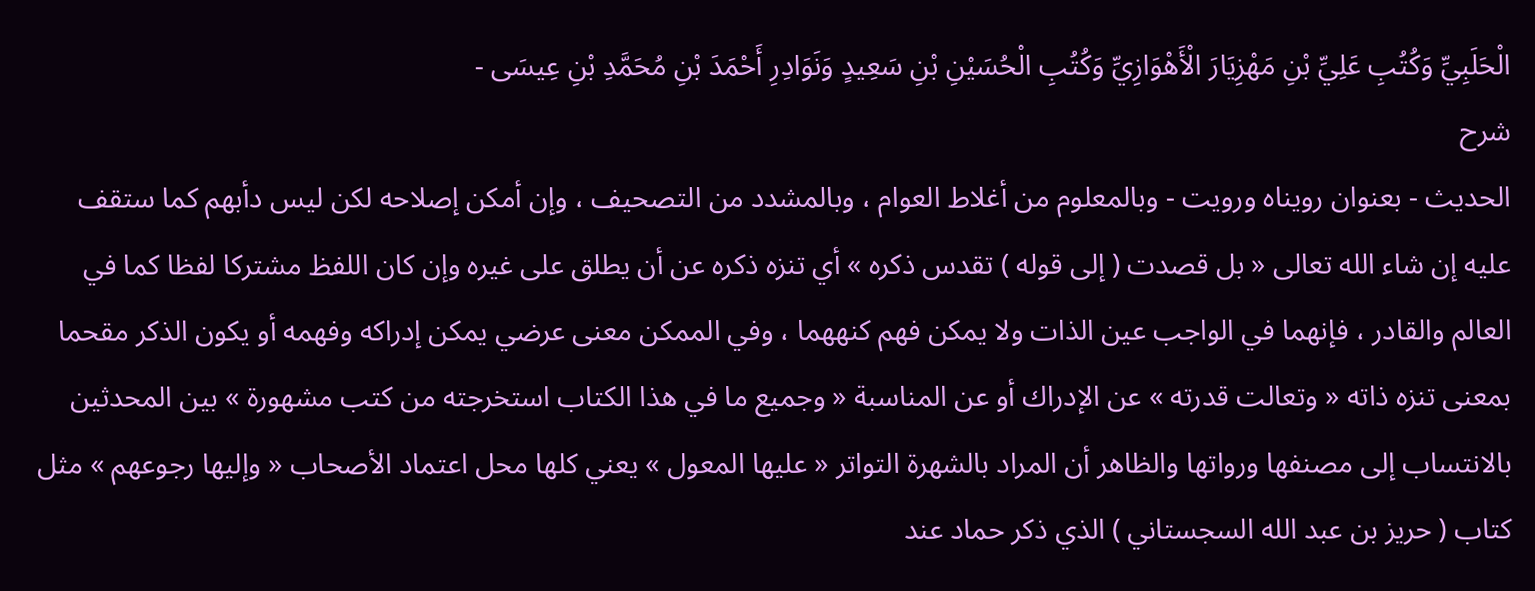الْحَلَبِيِّ وَكُتُبِ عَلِيِّ بْنِ مَهْزِيَارَ الْأَهْوَازِيِّ وَكُتُبِ الْحُسَيْنِ بْنِ سَعِيدٍ وَنَوَادِرِ أَحْمَدَ بْنِ مُحَمَّدِ بْنِ عِيسَى -
شرح
الحديث - بعنوان رويناه ورويت - وبالمعلوم من أغلاط العوام ، وبالمشدد من التصحيف ، وإن أمكن إصلاحه لكن ليس دأبهم كما ستقف عليه إن شاء الله تعالى « بل قصدت ( إلى قوله ) تقدس ذكره » أي تنزه ذكره عن أن يطلق على غيره وإن كان اللفظ مشتركا لفظا كما في العالم والقادر ، فإنهما في الواجب عين الذات ولا يمكن فهم كنههما ، وفي الممكن معنى عرضي يمكن إدراكه وفهمه أو يكون الذكر مقحما بمعنى تنزه ذاته « وتعالت قدرته » عن الإدراك أو عن المناسبة « وجميع ما في هذا الكتاب استخرجته من كتب مشهورة » بين المحدثين بالانتساب إلى مصنفها ورواتها والظاهر أن المراد بالشهرة التواتر « عليها المعول » يعني كلها محل اعتماد الأصحاب « وإليها رجوعهم » مثل كتاب ( حريز بن عبد الله السجستاني ) الذي ذكر حماد عند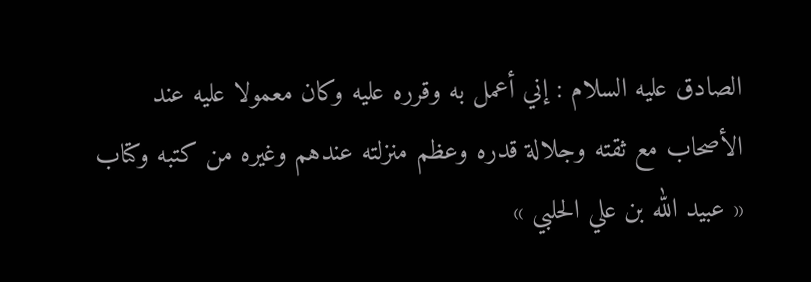الصادق عليه السلام : إني أعمل به وقرره عليه وكان معمولا عليه عند الأصحاب مع ثقته وجلالة قدره وعظم منزلته عندهم وغيره من كتبه وكتاب « عبيد الله بن علي الحلبي »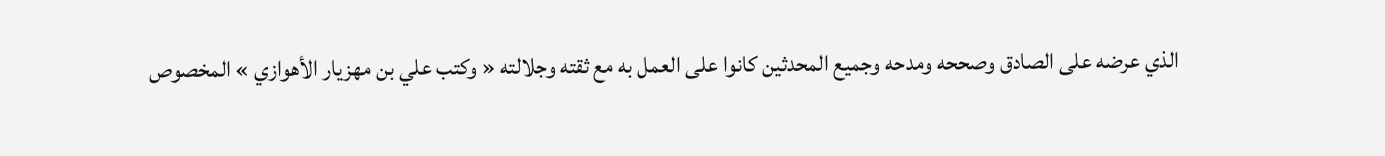الذي عرضه على الصادق وصححه ومدحه وجميع المحدثين كانوا على العمل به مع ثقته وجلالته « وكتب علي بن مهزيار الأهوازي » المخصوص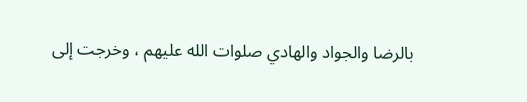بالرضا والجواد والهادي صلوات الله عليهم ، وخرجت إلى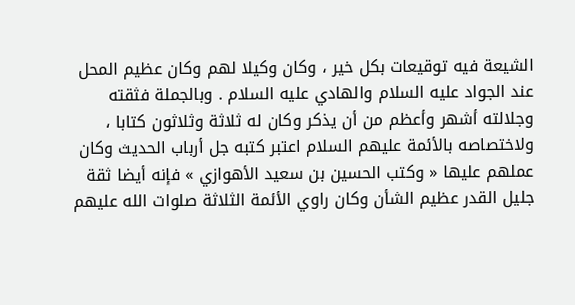الشيعة فيه توقيعات بكل خير ، وكان وكيلا لهم وكان عظيم المحل عند الجواد عليه السلام والهادي عليه السلام . وبالجملة فثقته وجلالته أشهر وأعظم من أن يذكر وكان له ثلاثة وثلاثون كتابا ، ولاختصاصه بالأئمة عليهم السلام اعتبر كتبه جل أرباب الحديث وكان عملهم عليها « وكتب الحسين بن سعيد الأهوازي » فإنه أيضا ثقة جليل القدر عظيم الشأن وكان راوي الأئمة الثلاثة صلوات الله عليهم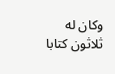وكان له ثلاثون كتابا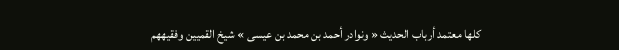كلها معتمد أرباب الحديث « ونوادر أحمد بن محمد بن عيسى » شيخ القميين وفقيههم